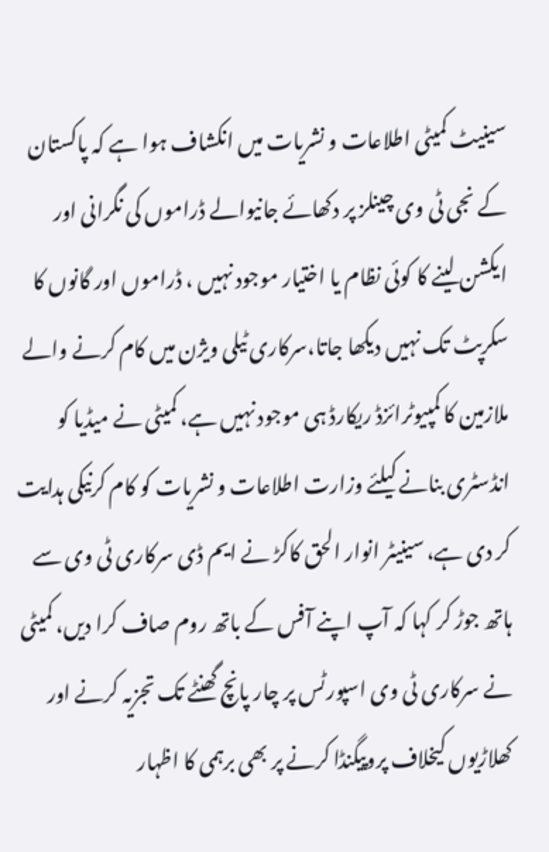سینیٹ کمیٹی اطلاعات و نشریات میں انکشاف ہوا ہے کہ پاکستان کے نجی ٹی وی چینلز پر دکھائے جانیوالے ڈراموں کی نگرانی اور ایکشن لینے کا کوئی نظام یا اختیار موجود نہیں ، ڈراموں اور گانوں کا سکرپٹ تک نہیں دیکھا جاتا،سرکاری ٹیلی ویژن میں کام کرنے والے ملازمین کا کمپیوٹرائزڈ ریکارڈ ہی موجود نہیں ہے، کمیٹی نے میڈیا کو انڈسٹری بنانے کیلئے وزارت اطلاعات و نشریات کو کام کرنیکی ہدایت کر دی ہے، سینیٹر انوار الحق کاکڑ نے ایم ڈی سرکاری ٹی وی سے ہاتھ جوڑ کر کہا کہ آپ اپنے آفس کے باتھ روم صاف کرا دیں، کمیٹی نے سرکاری ٹی وی اسپورٹس پر چار پانچ گھنٹے تک تجزیہ کرنے اور کھلاڑیوں کیخلاف پروپیگنڈا کرنے پر بھی برہمی کا اظہار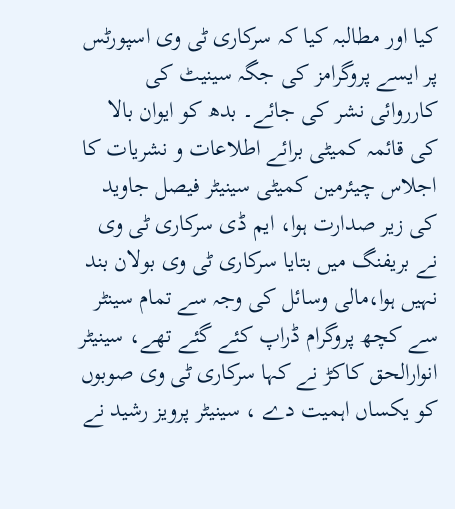کیا اور مطالبہ کیا کہ سرکاری ٹی وی اسپورٹس پر ایسے پروگرامز کی جگہ سینیٹ کی کارروائی نشر کی جائے۔ بدھ کو ایوان بالا کی قائمہ کمیٹی برائے اطلاعات و نشریات کا اجلاس چیئرمین کمیٹی سینیٹر فیصل جاوید کی زیر صدارت ہوا، ایم ڈی سرکاری ٹی وی نے بریفنگ میں بتایا سرکاری ٹی وی بولان بند نہیں ہوا،مالی وسائل کی وجہ سے تمام سینٹر سے کچھ پروگرام ڈراپ کئے گئے تھے، سینیٹر انوارالحق کاکڑ نے کہا سرکاری ٹی وی صوبوں کو یکساں اہمیت دے ، سینیٹر پرویز رشید نے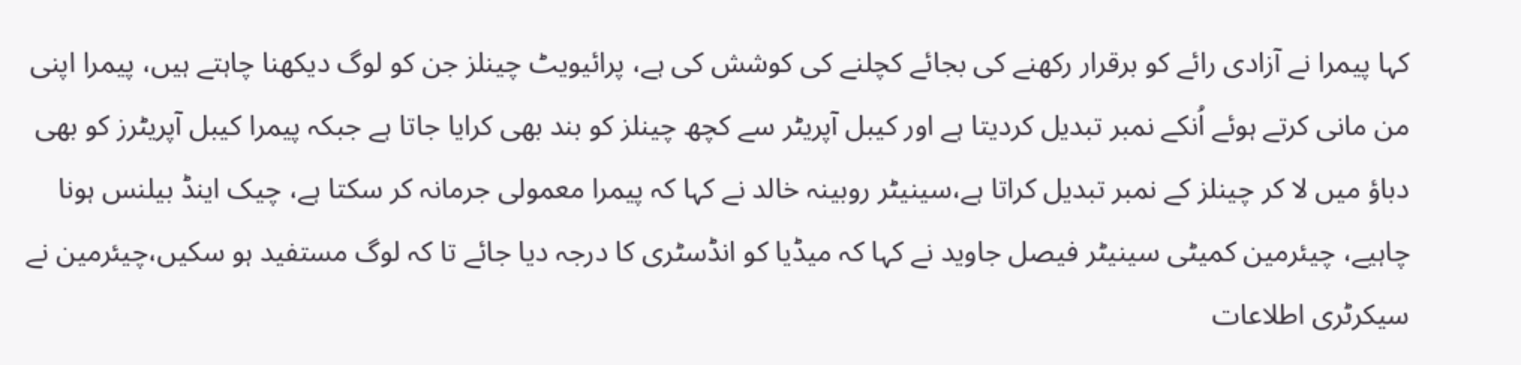کہا پیمرا نے آزادی رائے کو برقرار رکھنے کی بجائے کچلنے کی کوشش کی ہے، پرائیویٹ چینلز جن کو لوگ دیکھنا چاہتے ہیں، پیمرا اپنی من مانی کرتے ہوئے اُنکے نمبر تبدیل کردیتا ہے اور کیبل آپریٹر سے کچھ چینلز کو بند بھی کرایا جاتا ہے جبکہ پیمرا کیبل آپریٹرز کو بھی دباؤ میں لا کر چینلز کے نمبر تبدیل کراتا ہے،سینیٹر روبینہ خالد نے کہا کہ پیمرا معمولی جرمانہ کر سکتا ہے، چیک اینڈ بیلنس ہونا چاہیے، چیئرمین کمیٹی سینیٹر فیصل جاوید نے کہا کہ میڈیا کو انڈسٹری کا درجہ دیا جائے تا کہ لوگ مستفید ہو سکیں،چیئرمین نے سیکرٹری اطلاعات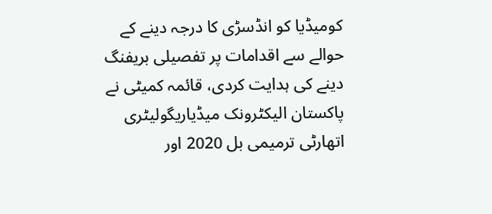کومیڈیا کو انڈسڑی کا درجہ دینے کے حوالے سے اقدامات پر تفصیلی بریفنگ دینے کی ہدایت کردی، قائمہ کمیٹی نے پاکستان الیکٹرونک میڈیاریگولیٹری اتھارٹی ترمیمی بل 2020 اور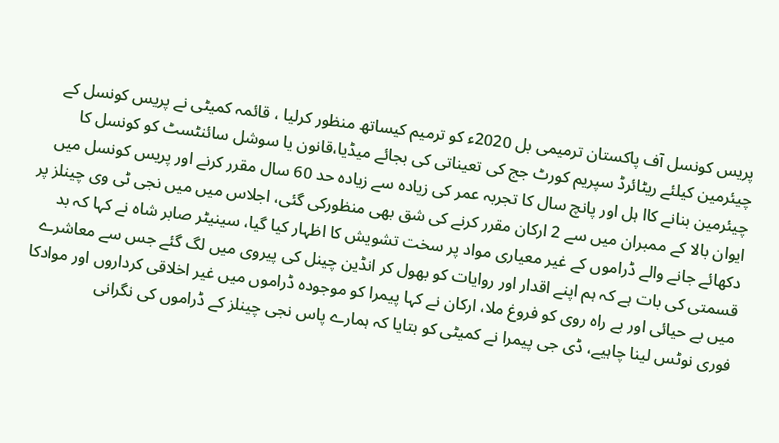پریس کونسل آف پاکستان ترمیمی بل 2020ء کو ترمیم کیساتھ منظور کرلیا ، قائمہ کمیٹی نے پریس کونسل کے چیئرمین کیلئے ریٹائرڈ سپریم کورٹ جج کی تعیناتی کی بجائے میڈیا،قانون یا سوشل سائنٹسٹ کو کونسل کا چیئرمین بنانے کاا ہل اور پانچ سال کا تجربہ عمر کی زیادہ سے زیادہ حد 60 سال مقرر کرنے اور پریس کونسل میں ایوان بالا کے ممبران میں سے 2 ارکان مقرر کرنے کی شق بھی منظورکی گئی، اجلاس میں میں نجی ٹی وی چینلز پر دکھائے جانے والے ڈراموں کے غیر معیاری مواد پر سخت تشویش کا اظہار کیا گیا، سینیٹر صابر شاہ نے کہا کہ بد قسمتی کی بات ہے کہ ہم اپنے اقدار اور روایات کو بھول کر انڈین چینل کی پیروی میں لگ گئے جس سے معاشرے میں بے حیائی اور بے راہ روی کو فروغ ملا، ارکان نے کہا پیمرا کو موجودہ ڈراموں میں غیر اخلاقی کرداروں اور موادکا فوری نوٹس لینا چاہیے، ڈی جی پیمرا نے کمیٹی کو بتایا کہ ہمارے پاس نجی چینلز کے ڈراموں کی نگرانی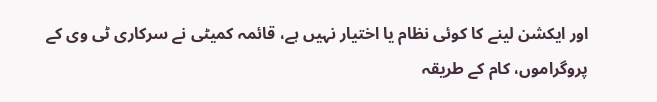اور ایکشن لینے کا کوئی نظام یا اختیار نہیں ہے، قائمہ کمیٹی نے سرکاری ٹی وی کے پروگراموں، کام کے طریقہ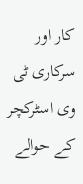کار اور سرکاری ٹی وی اسٹرکچر کے حوالے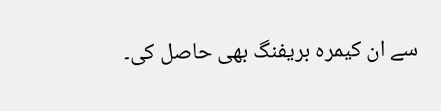سے ان کیمرہ بریفنگ بھی حاصل کی۔